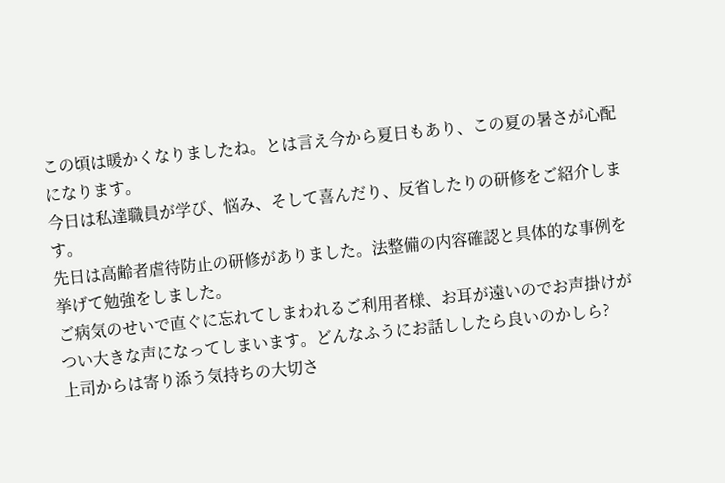この頃は暖かくなりましたね。とは言え今から夏日もあり、この夏の暑さが心配になります。
今日は私達職員が学び、悩み、そして喜んだり、反省したりの研修をご紹介します。
先日は高齢者虐待防止の研修がありました。法整備の内容確認と具体的な事例を挙げて勉強をしました。
ご病気のせいで直ぐに忘れてしまわれるご利用者様、お耳が遠いのでお声掛けがつい大きな声になってしまいます。どんなふうにお話ししたら良いのかしら?
上司からは寄り添う気持ちの大切さ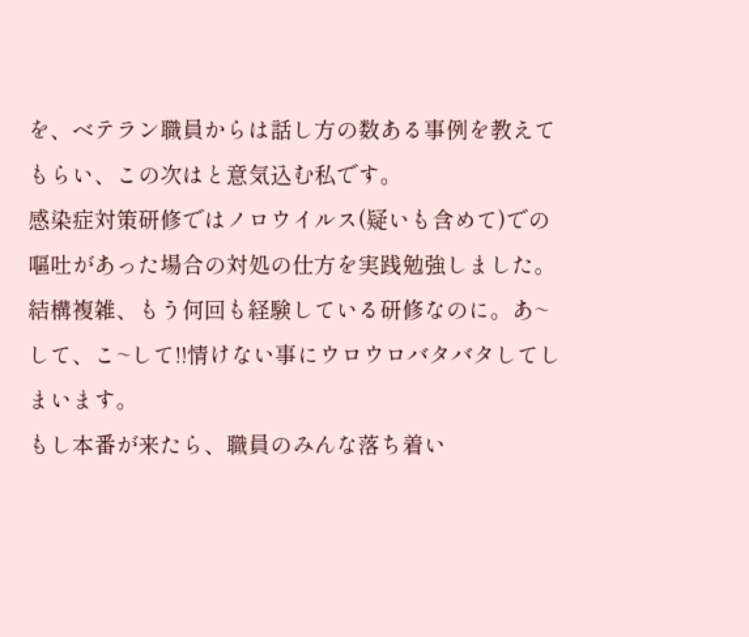を、ベテラン職員からは話し方の数ある事例を教えてもらい、この次はと意気込む私です。
感染症対策研修ではノロウイルス(疑いも含めて)での嘔吐があった場合の対処の仕方を実践勉強しました。
結構複雑、もう何回も経験している研修なのに。あ~して、こ~して!!情けない事にウロウロバタバタしてしまいます。
もし本番が来たら、職員のみんな落ち着い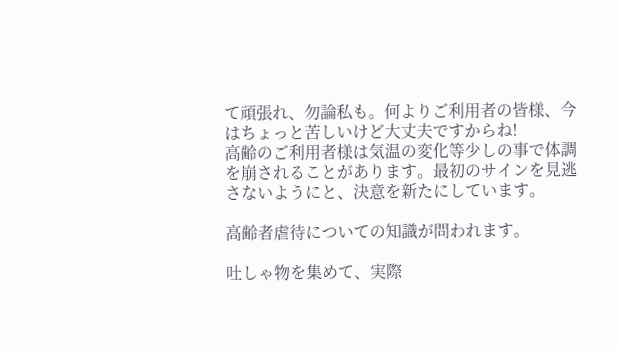て頑張れ、勿論私も。何よりご利用者の皆様、今はちょっと苦しいけど大丈夫ですからね!
高齢のご利用者様は気温の変化等少しの事で体調を崩されることがあります。最初のサインを見逃さないようにと、決意を新たにしています。

高齢者虐待についての知識が問われます。

吐しゃ物を集めて、実際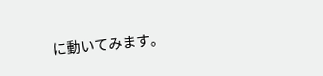に動いてみます。